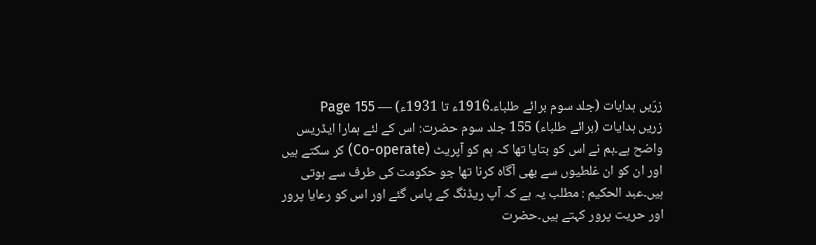زرّیں ہدایات (جلد سوم برائے طلباء۔1916ء تا 1931ء) — Page 155
زریں ہدایات (برائے طلباء) 155 جلد سوم حضرت: اس کے لئے ہمارا ایڈریس واضح ہے۔ہم نے اس کو بتایا تھا کہ ہم کو آپریٹ (Co-operate) کر سکتے ہیں اور ان کو ان غلطیوں سے بھی آگاہ کرنا تھا جو حکومت کی طرف سے ہوتی ہیں۔عبد الحکیم : مطلب یہ ہے کہ آپ ریڈنگ کے پاس گئے اور اس کو رعایا پرور اور حریت پرور کہتے ہیں۔حضرت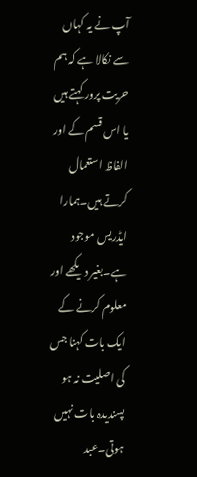آپ نے یہ کہاں سے نکالا ہے کہ ہم حریت پرور کہتے ہیں یا اس قسم کے اور الفاظ استعمال کرتے ہیں۔ہمارا ایڈریس موجود ہے۔بغیر دیکھے اور معلوم کرنے کے ایک بات کہنا جس کی اصلیت نہ ہو پسندیدہ بات نہیں ہوتی۔عبد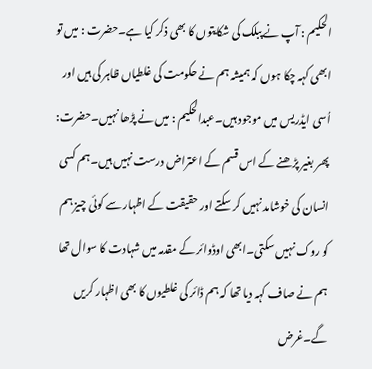الحکیم : آپ نے پبلک کی شکایتوں کا بھی ذکر کیا ہے۔حضرت : میں تو ابھی کہہ چکا ہوں کہ ہمیشہ ہم نے حکومت کی غلطیاں ظاہر کی ہیں اور اُسی ایڈریس میں موجود ہیں۔عبدالحکیم : میں نے پڑھا نہیں۔حضرت: پھر بغیر پڑھنے کے اس قسم کے اعتراض درست نہیں ہیں۔ہم کسی انسان کی خوشامد نہیں کر سکتے اور حقیقت کے اظہار سے کوئی چیز ہم کو روک نہیں سکتی۔ابھی اوڈوائر کے مقدمہ میں شہادت کا سوال تھا ہم نے صاف کہہ دیا تھا کہ ہم ڈائر کی غلطیوں کا بھی اظہار کریں گے۔غرض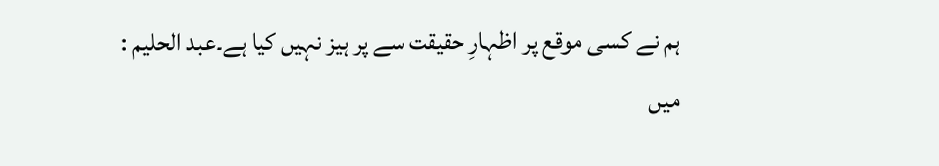ہم نے کسی موقع پر اظہارِ حقیقت سے پر ہیز نہیں کیا ہے۔عبد الحلیم : میں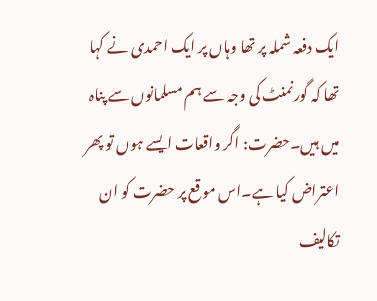ایک دفعہ شملہ پر تھا وہاں پر ایک احمدی نے کہا تھا کہ گورنمنٹ کی وجہ سے ہم مسلمانوں سے پناہ میں ہیں۔حضرت: اگر واقعات ایسے ہوں تو پھر اعتراض کیا ہے۔اس موقع پر حضرت کو ان تکالیف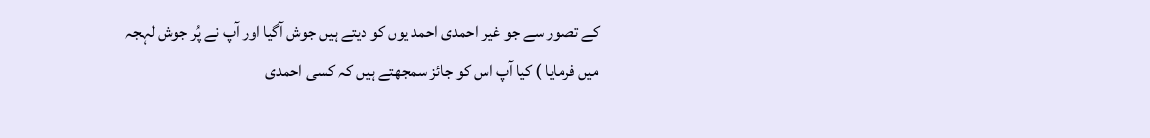کے تصور سے جو غیر احمدی احمد یوں کو دیتے ہیں جوش آگیا اور آپ نے پُر جوش لہجہ میں فرمایا ) کیا آپ اس کو جائز سمجھتے ہیں کہ کسی احمدی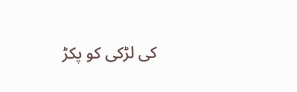کی لڑکی کو پکڑ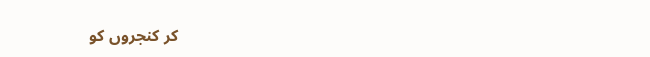کر کنجروں کو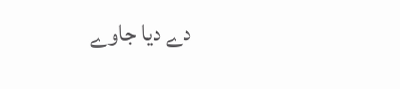دے دیا جاوے